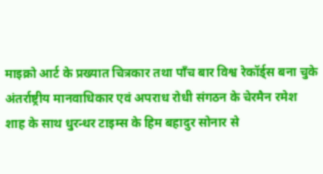माइक्रो आर्ट के प्रख्यात चित्रकार तथा पाँच बार विश्व रेकॉर्ड्स बना चुके
अंतर्राष्ट्रीय मानवाधिकार एवं अपराध रोधी संगठन के चेरमैन रमेश शाह के साथ धुरन्धर टाइम्स के हिम बहादुर सोनार से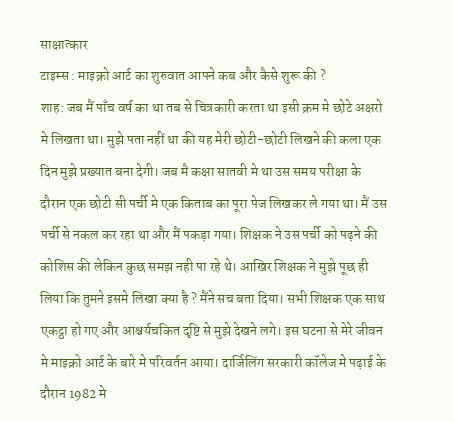साक्षात्कार
टाइम्स : माइक्रो आर्ट का शुरुवात आपने कब और कैसे शुरू की ?
शाह: जब मैं पाँच वर्ष का था तब से चित्रकारी करता था इसी क्रम मे छोटे अक्षरो मे लिखता था। मुझे पता नहीं था की यह मेरी छोटी-छोटी लिखने की कला एक दिन मुझे प्रख्यात बना देगी। जब मै कक्षा सातवी मे था उस समय परीक्षा के दौरान एक छोटी सी पर्ची मे एक किताब का पूरा पेज लिखकर ले गया था। मैं उस पर्ची से नकल कर रहा था और मैं पकड़ा गया। शिक्षक ने उस पर्ची को पढ़ने की कोशिस की लेकिन कुछ समझ नही पा रहे थे। आखिर शिक्षक ने मुझे पूछ ही लिया कि तुमने इसमे लिखा क्या है ? मैंने सच बता दिया। सभी शिक्षक एक साथ एकट्ठा हो गए और आश्चर्यचकित दृष्टि से मुझे देखने लगे। इस घटना से मेरे जीवन मे माइक्रो आर्ट के बारे मे परिवर्तन आया। दार्जिलिंग सरकारी कॉलेज मे पढ़ाई के दौरान 1982 मे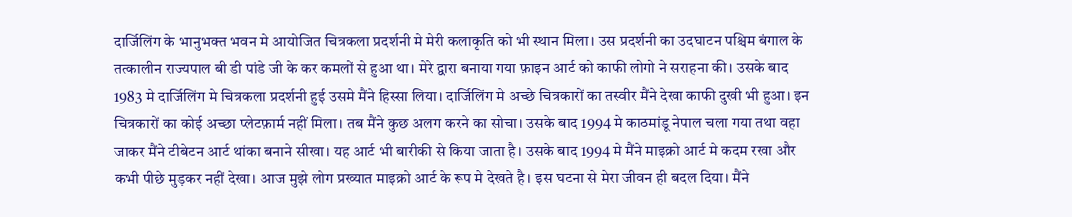दार्जिलिंग के भानुभक्त भवन मे आयोजित चित्रकला प्रदर्शनी मे मेरी कलाकृति को भी स्थान मिला। उस प्रदर्शनी का उदघाटन पश्चिम बंगाल के तत्कालीन राज्यपाल बी डी पांडे जी के कर कमलों से हुआ था। मेरे द्वारा बनाया गया फ़ाइन आर्ट को काफी लोगो ने सराहना की। उसके बाद 1983 मे दार्जिलिंग मे चित्रकला प्रदर्शनी हुई उसमे मैंने हिस्सा लिया। दार्जिलिंग मे अच्छे चित्रकारों का तस्वीर मैंने देखा काफी दुखी भी हुआ। इन चित्रकारों का कोई अच्छा प्लेटफ़ार्म नहीं मिला। तब मैंने कुछ अलग करने का सोचा। उसके बाद 1994 मे काठमांडू नेपाल चला गया तथा वहा जाकर मैंने टीबेटन आर्ट थांका बनाने सीखा। यह आर्ट भी बारीकी से किया जाता है। उसके बाद 1994 मे मैंने माइक्रो आर्ट मे कदम रखा और कभी पीछे मुड़कर नहीं देखा। आज मुझे लोग प्रख्यात माइक्रो आर्ट के रूप मे देखते है। इस घटना से मेरा जीवन ही बदल दिया। मैंने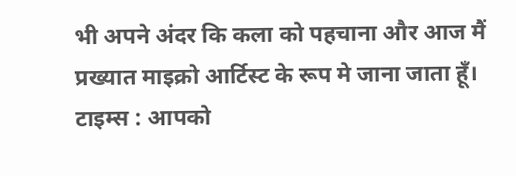भी अपने अंदर कि कला को पहचाना और आज मैं प्रख्यात माइक्रो आर्टिस्ट के रूप मे जाना जाता हूँ।
टाइम्स : आपको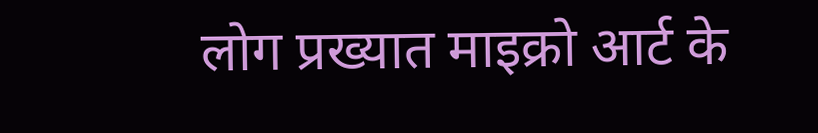लोग प्रख्यात माइक्रो आर्ट के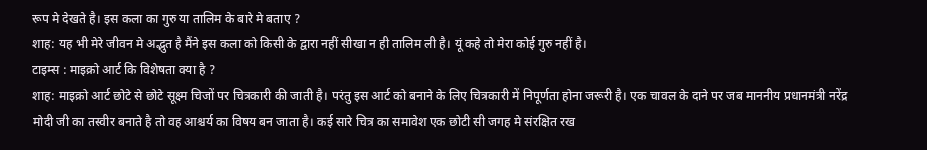रूप मे देखते है। इस कला का गुरु या तालिम के बारे मे बताए ?
शाह: यह भी मेरे जीवन मे अद्भुत है मैंने इस कला को किसी के द्वारा नहीं सीखा न ही तालिम ली है। यूं कहे तो मेरा कोई गुरु नहीं है।
टाइम्स : माइक्रो आर्ट कि विशेषता क्या है ?
शाह: माइक्रो आर्ट छोटे से छोटे सूक्ष्म चिजों पर चित्रकारी की जाती है। परंतु इस आर्ट को बनाने के लिए चित्रकारी में निपूर्णता होना जरूरी है। एक चावल के दाने पर जब माननीय प्रधानमंत्री नरेंद्र मोदी जी का तस्वीर बनाते है तो वह आश्चर्य का विषय बन जाता है। कई सारे चित्र का समावेश एक छोटी सी जगह मे संरक्षित रख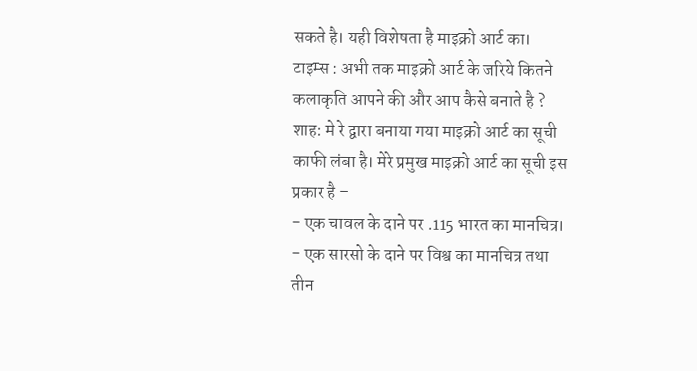सकते है। यही विशेषता है माइक्रो आर्ट का।
टाइम्स : अभी तक माइक्रो आर्ट के जरिये कितने कलाकृति आपने की और आप कैसे बनाते है ?
शाह: मे रे द्वारा बनाया गया माइक्रो आर्ट का सूची काफी लंबा है। मेरे प्रमुख माइक्रो आर्ट का सूची इस प्रकार है –
- एक चावल के दाने पर .115 भारत का मानचित्र।
- एक सारसो के दाने पर विश्व का मानचित्र तथा तीन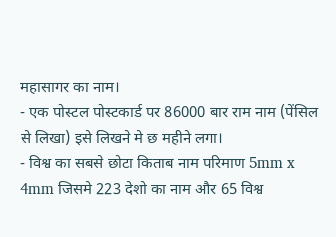महासागर का नाम।
- एक पोस्टल पोस्टकार्ड पर 86000 बार राम नाम (पेंसिल से लिखा) इसे लिखने मे छ महीने लगा।
- विश्व का सबसे छोटा किताब नाम परिमाण 5mm x 4mm जिसमे 223 देशो का नाम और 65 विश्व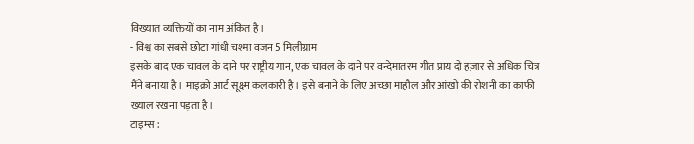विख्यात व्यक्तियों का नाम अंकित है।
- विश्व का सबसे छोटा गांधी चश्मा वजन 5 मिलीग्राम
इसके बाद एक चावल के दाने पर राष्ट्रीय गान, एक चावल के दाने पर वन्देमातरम गीत प्राय दो हज़ार से अधिक चित्र मैंने बनाया है। माइक्रो आर्ट सूक्ष्म कलकारी है। इसे बनाने के लिए अच्छा माहौल और आंखो की रोशनी का काफी ख्याल रखना पड़ता है।
टाइम्स :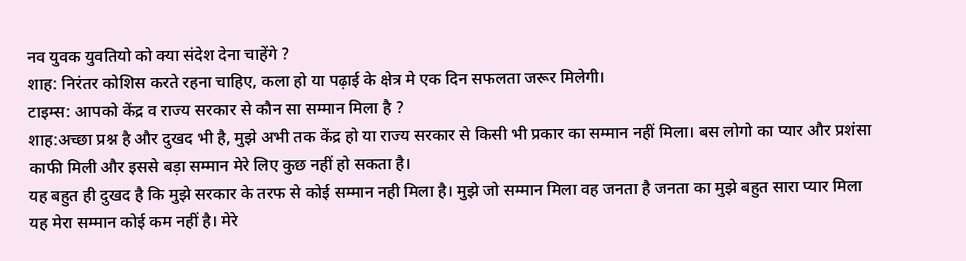नव युवक युवतियो को क्या संदेश देना चाहेंगे ?
शाह: निरंतर कोशिस करते रहना चाहिए, कला हो या पढ़ाई के क्षेत्र मे एक दिन सफलता जरूर मिलेगी।
टाइम्स: आपको केंद्र व राज्य सरकार से कौन सा सम्मान मिला है ?
शाह:अच्छा प्रश्न है और दुखद भी है, मुझे अभी तक केंद्र हो या राज्य सरकार से किसी भी प्रकार का सम्मान नहीं मिला। बस लोगो का प्यार और प्रशंसा काफी मिली और इससे बड़ा सम्मान मेरे लिए कुछ नहीं हो सकता है।
यह बहुत ही दुखद है कि मुझे सरकार के तरफ से कोई सम्मान नही मिला है। मुझे जो सम्मान मिला वह जनता है जनता का मुझे बहुत सारा प्यार मिला यह मेरा सम्मान कोई कम नहीं है। मेरे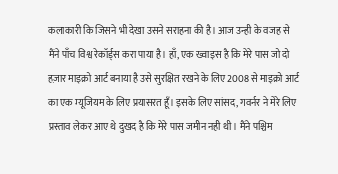कलाकारी कि जिसने भी देखा उसने सराहना की है। आज उन्ही के वजह से मैंने पाँच विश्व रेकॉर्ड्स करा पाया है। हाँ, एक ख्वाइस है कि मेरे पास जो दो हज़ार माइक्रो आर्ट बनाया है उसे सुरक्षित रखने के लिए 2008 से माइक्रो आर्ट का एक म्यूजियम के लिए प्रयासरत हूँ। इसके लिए सांसद, गवर्नर ने मेरे लिए प्रस्ताव लेकर आए थे दुखद है कि मेरे पास जमीन नही थी। मैंने पश्चिम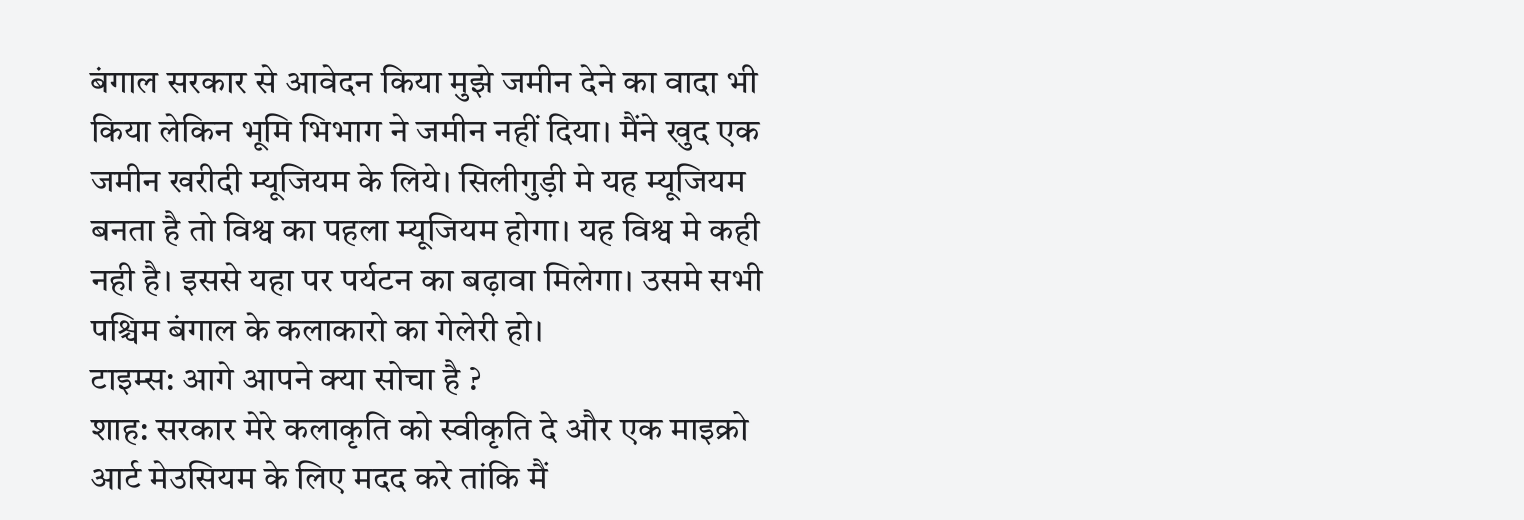बंगाल सरकार से आवेदन किया मुझे जमीन देने का वादा भी किया लेकिन भूमि भिभाग ने जमीन नहीं दिया। मैंने खुद एक जमीन खरीदी म्यूजियम के लिये। सिलीगुड़ी मे यह म्यूजियम बनता है तो विश्व का पहला म्यूजियम होगा। यह विश्व मे कही नही है। इससे यहा पर पर्यटन का बढ़ावा मिलेगा। उसमे सभी पश्चिम बंगाल के कलाकारो का गेलेरी हो।
टाइम्स: आगे आपने क्या सोचा है ?
शाह: सरकार मेरे कलाकृति को स्वीकृति दे और एक माइक्रो आर्ट मेउसियम के लिए मदद करे तांकि मैं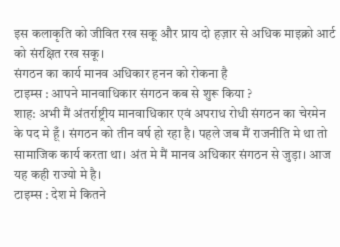इस कलाकृति को जीवित रख सकू और प्राय दो हज़ार से अधिक माइक्रो आर्ट को संरक्षित रख सकू।
संगठन का कार्य मानव अधिकार हनन को रोकना है
टाइम्स : आपने मानवाधिकार संगठन कब से शुरू किया ?
शाह: अभी मैं अंतर्राष्ट्रीय मानवाधिकार एवं अपराध रोधी संगठन का चेरमेन के पद मे हूँ । संगठन को तीन वर्ष हो रहा है। पहले जब मैं राजनीति मे था तो सामाजिक कार्य करता था। अंत मे मैं मानव अधिकार संगठन से जुड़ा। आज यह कही राज्यो मे है।
टाइम्स : देश मे कितने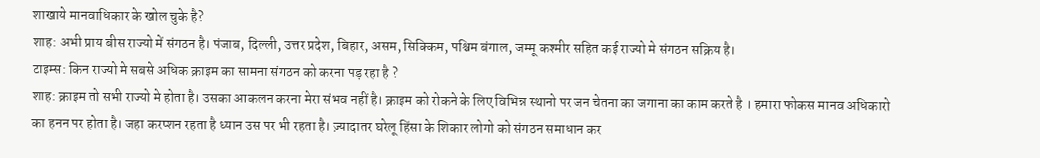शाखाये मानवाधिकार के खोल चुके है?
शाह: अभी प्राय बीस राज्यो में संगठन है। पंजाब, दिल्ली, उत्तर प्रदेश, बिहार, असम, सिक्किम, पश्चिम बंगाल, जम्मू कश्मीर सहित कई राज्यो मे संगठन सक्रिय है।
टाइम्स: किन राज्यो मे सबसे अधिक क्राइम का सामना संगठन को करना पड़ रहा है ?
शाह: क्राइम तो सभी राज्यो मे होता है। उसका आकलन करना मेरा संभव नहीं है। क्राइम को रोकने के लिए विभिन्न स्थानो पर जन चेतना का जगाना का काम करते है । हमारा फोकस मानव अधिकारो का हनन पर होता है। जहा करप्शन रहता है ध्यान उस पर भी रहता है। ज़्यादातर घरेलू हिंसा के शिकार लोगो को संगठन समाधान कर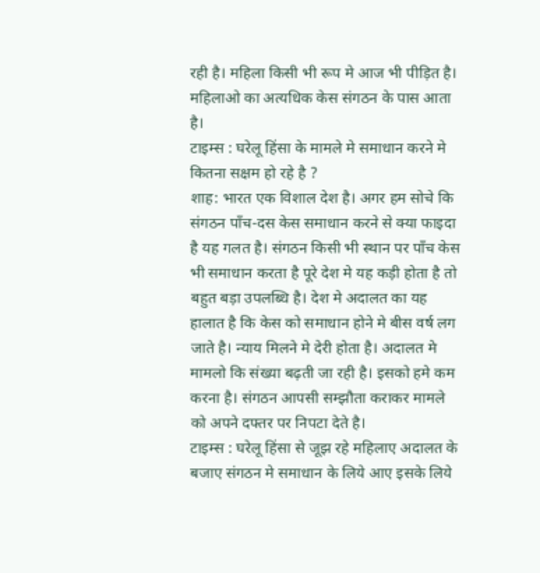रही है। महिला किसी भी रूप मे आज भी पीड़ित है। महिलाओ का अत्यधिक केस संगठन के पास आता है।
टाइम्स : घरेलू हिंसा के मामले मे समाधान करने मे कितना सक्षम हो रहे है ?
शाह: भारत एक विशाल देश है। अगर हम सोचे कि संगठन पाँच-दस केस समाधान करने से क्या फाइदा है यह गलत है। संगठन किसी भी स्थान पर पाँच केस भी समाधान करता है पूरे देश मे यह कड़ी होता है तो बहुत बड़ा उपलब्धि है। देश मे अदालत का यह हालात है कि केस को समाधान होने मे बीस वर्ष लग जाते है। न्याय मिलने मे देरी होता है। अदालत मे मामलो कि संख्या बढ़ती जा रही है। इसको हमे कम करना है। संगठन आपसी सम्झौता कराकर मामले को अपने दफ्तर पर निपटा देते है।
टाइम्स : घरेलू हिंसा से जूझ रहे महिलाए अदालत के बजाए संगठन मे समाधान के लिये आए इसके लिये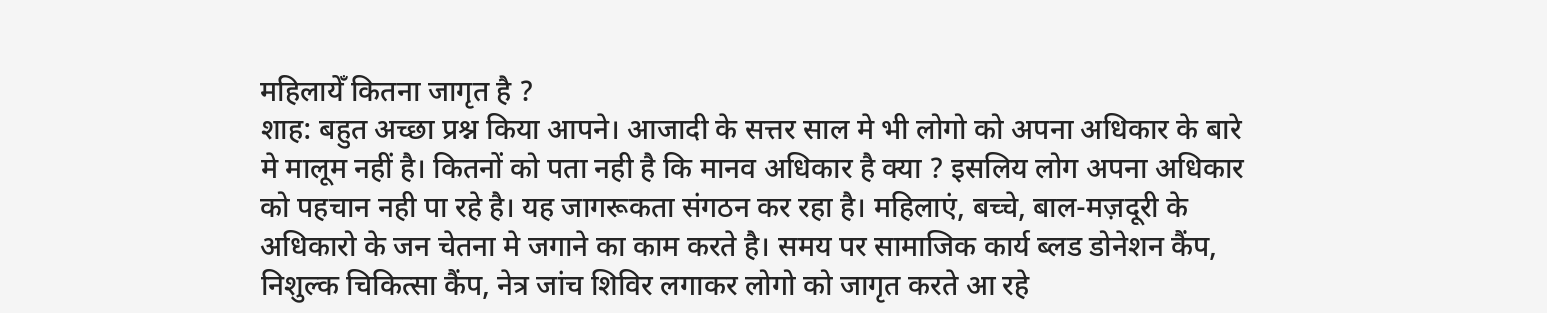महिलायेँ कितना जागृत है ?
शाह: बहुत अच्छा प्रश्न किया आपने। आजादी के सत्तर साल मे भी लोगो को अपना अधिकार के बारे मे मालूम नहीं है। कितनों को पता नही है कि मानव अधिकार है क्या ? इसलिय लोग अपना अधिकार को पहचान नही पा रहे है। यह जागरूकता संगठन कर रहा है। महिलाएं, बच्चे, बाल-मज़दूरी के अधिकारो के जन चेतना मे जगाने का काम करते है। समय पर सामाजिक कार्य ब्लड डोनेशन कैंप, निशुल्क चिकित्सा कैंप, नेत्र जांच शिविर लगाकर लोगो को जागृत करते आ रहे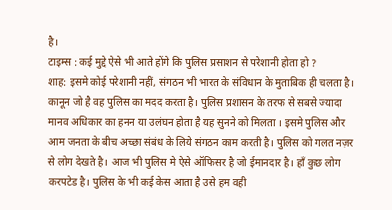है।
टाइम्स : कई मुद्दे ऐसे भी आते होंगे कि पुलिस प्रसाशन से परेशानी होता हो ?
शाह: इसमे कोई परेशानी नहीं, संगठन भी भारत के संविधान के मुताबिक ही चलता है। कानून जो है वह पुलिस का मदद करता है। पुलिस प्रशासन के तरफ से सबसे ज्यादा मानव अधिकार का हनन या उलंघन होता है यह सुनने को मिलता । इसमे पुलिस और आम जनता के बीच अच्छा संबंध के लिये संगठन काम करती है। पुलिस को गलत नज़र से लोग देखते है। आज भी पुलिस मे ऐसे ऑफिसर है जो ईमानदार है। हाँ कुछ लोग करपटेड है। पुलिस के भी कई केस आता है उसे हम वही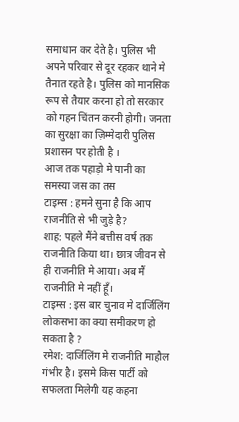समाधान कर देते है। पुलिस भी अपने परिवार से दूर रहकर थाने मे तैनात रहते है। पुलिस को मानसिक रूप से तैयार करना हो तो सरकार को गहन चिंतन करनी होगी। जनता का सुरक्षा का ज़िम्मेदारी पुलिस प्रशासन पर होती है ।
आज तक पहाड़ो मे पानी का समस्या जस का तस
टाइम्स : हमने सुना है कि आप राजनीति से भी जुड़े है?
शाह: पहले मैंने बत्तीस वर्ष तक राजनीति किया था। छात्र जीवन से ही राजनीति मे आया। अब मैं राजनीति मे नहीं हूँ।
टाइम्स : इस बार चुनाव मे दार्जिलिंग लोकसभा का क्या समीकरण हो सकता है ?
रमेश: दार्जिलिंग मे राजनीति माहौल गंभीर है। इसमे किस पार्टी को सफलता मिलेगी यह कहना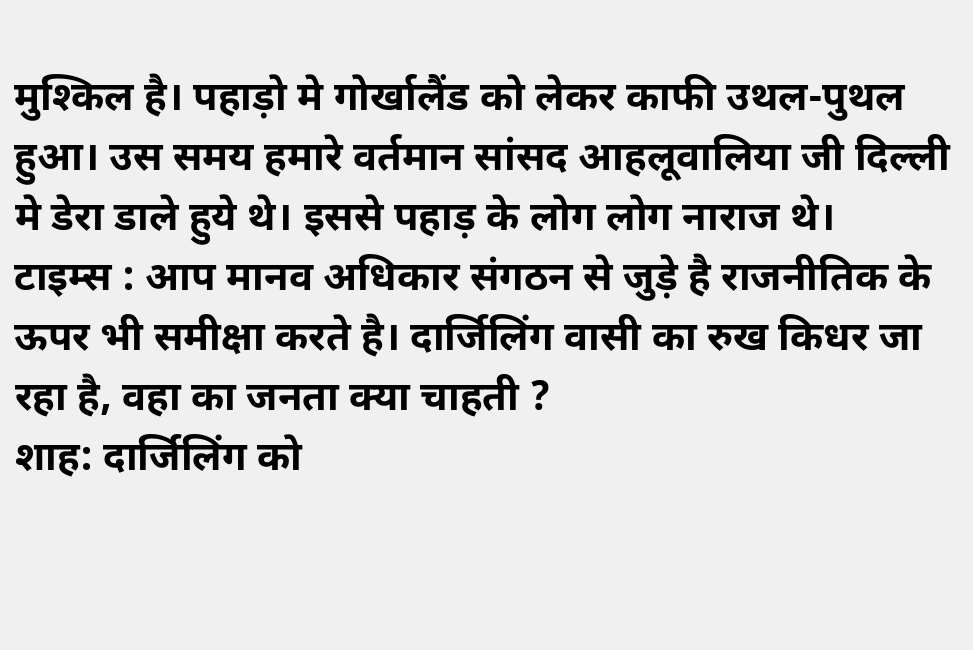मुश्किल है। पहाड़ो मे गोर्खालैंड को लेकर काफी उथल-पुथल हुआ। उस समय हमारे वर्तमान सांसद आहलूवालिया जी दिल्ली मे डेरा डाले हुये थे। इससे पहाड़ के लोग लोग नाराज थे।
टाइम्स : आप मानव अधिकार संगठन से जुड़े है राजनीतिक के ऊपर भी समीक्षा करते है। दार्जिलिंग वासी का रुख किधर जा रहा है, वहा का जनता क्या चाहती ?
शाह: दार्जिलिंग को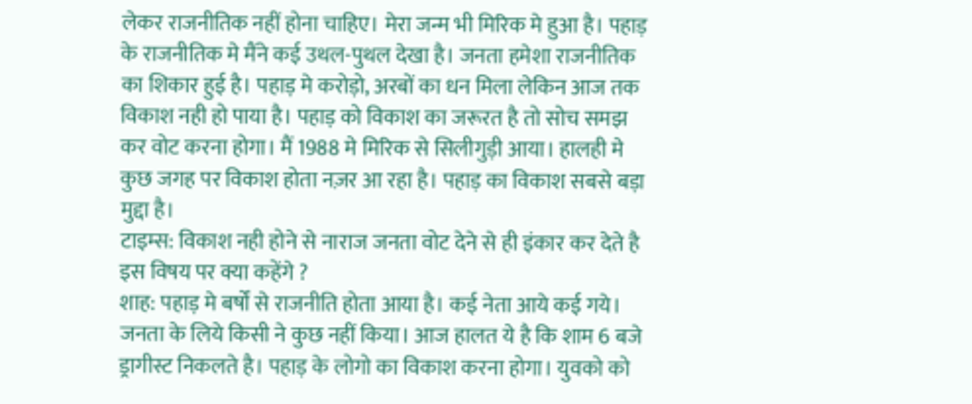लेकर राजनीतिक नहीं होना चाहिए। मेरा जन्म भी मिरिक मे हुआ है। पहाड़ के राजनीतिक मे मैंने कई उथल-पुथल देखा है। जनता हमेशा राजनीतिक का शिकार हुई है। पहाड़ मे करोड़ो, अरबों का धन मिला लेकिन आज तक विकाश नही हो पाया है। पहाड़ को विकाश का जरूरत है तो सोच समझ कर वोट करना होगा। मैं 1988 मे मिरिक से सिलीगुड़ी आया। हालही मे कुछ जगह पर विकाश होता नज़र आ रहा है। पहाड़ का विकाश सबसे बड़ा मुद्दा है।
टाइम्स: विकाश नही होने से नाराज जनता वोट देने से ही इंकार कर देते है इस विषय पर क्या कहेंगे ?
शाह: पहाड़ मे बर्षों से राजनीति होता आया है। कई नेता आये कई गये। जनता के लिये किसी ने कुछ नहीं किया। आज हालत ये है कि शाम 6 बजे ड्रागीस्ट निकलते है। पहाड़ के लोगो का विकाश करना होगा। युवको को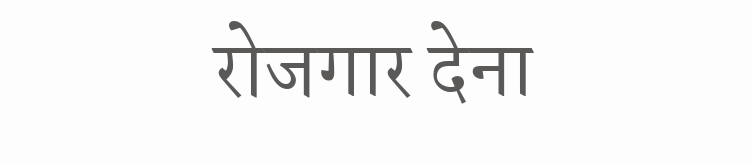रोजगार देना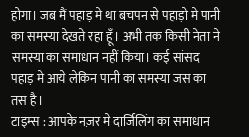होगा। जब मैं पहाड़ मे था बचपन से पहाड़ो मे पानी का समस्या देखते रहा हूँ। अभी तक किसी नेता ने समस्या का समाधान नहीं किया। कई सांसद पहाड़ मे आये लेकिन पानी का समस्या जस का तस है।
टाइम्स : आपके नज़र मे दार्जिलिंग का समाधान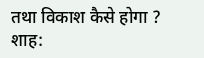तथा विकाश कैसे होगा ?
शाह: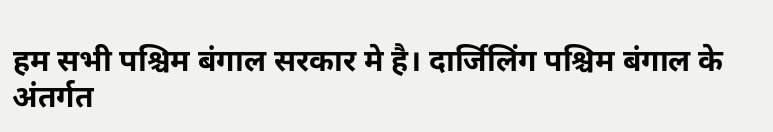हम सभी पश्चिम बंगाल सरकार मे है। दार्जिलिंग पश्चिम बंगाल के अंतर्गत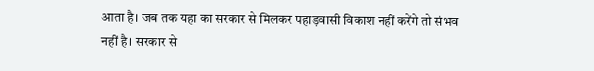आता है। जब तक यहा का सरकार से मिलकर पहाड़वासी विकाश नहीं करेंगे तो संभव नहीं है। सरकार से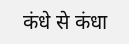कंधे से कंधा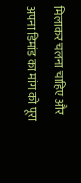मिलाकर चलना चाहिए और अपना डिमांड का मांग को पूरा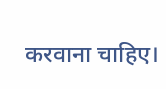करवाना चाहिए।